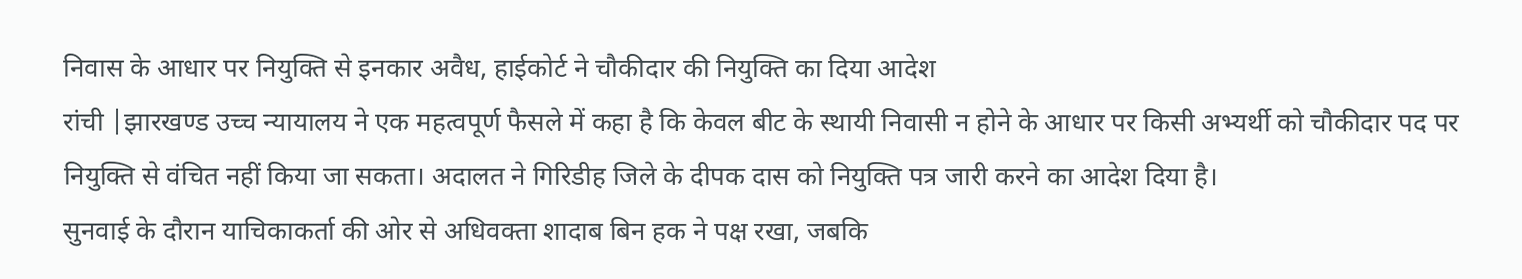निवास के आधार पर नियुक्ति से इनकार अवैध, हाईकोर्ट ने चौकीदार की नियुक्ति का दिया आदेश
रांची |झारखण्ड उच्च न्यायालय ने एक महत्वपूर्ण फैसले में कहा है कि केवल बीट के स्थायी निवासी न होने के आधार पर किसी अभ्यर्थी को चौकीदार पद पर नियुक्ति से वंचित नहीं किया जा सकता। अदालत ने गिरिडीह जिले के दीपक दास को नियुक्ति पत्र जारी करने का आदेश दिया है।
सुनवाई के दौरान याचिकाकर्ता की ओर से अधिवक्ता शादाब बिन हक ने पक्ष रखा, जबकि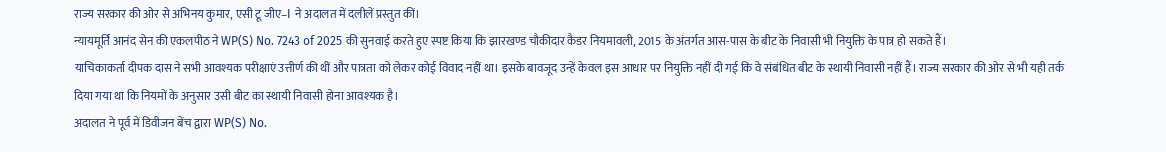राज्य सरकार की ओर से अभिनय कुमार, एसी टू जीए–I ने अदालत में दलीलें प्रस्तुत कीं।
न्यायमूर्ति आनंद सेन की एकलपीठ ने WP(S) No. 7243 of 2025 की सुनवाई करते हुए स्पष्ट किया कि झारखण्ड चौकीदार कैडर नियमावली, 2015 के अंतर्गत आस-पास के बीट के निवासी भी नियुक्ति के पात्र हो सकते हैं।
याचिकाकर्ता दीपक दास ने सभी आवश्यक परीक्षाएं उत्तीर्ण की थीं और पात्रता को लेकर कोई विवाद नहीं था। इसके बावजूद उन्हें केवल इस आधार पर नियुक्ति नहीं दी गई कि वे संबंधित बीट के स्थायी निवासी नहीं हैं। राज्य सरकार की ओर से भी यही तर्क दिया गया था कि नियमों के अनुसार उसी बीट का स्थायी निवासी होना आवश्यक है।
अदालत ने पूर्व में डिवीजन बेंच द्वारा WP(S) No.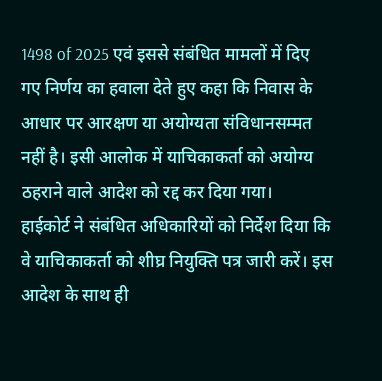1498 of 2025 एवं इससे संबंधित मामलों में दिए गए निर्णय का हवाला देते हुए कहा कि निवास के आधार पर आरक्षण या अयोग्यता संविधानसम्मत नहीं है। इसी आलोक में याचिकाकर्ता को अयोग्य ठहराने वाले आदेश को रद्द कर दिया गया।
हाईकोर्ट ने संबंधित अधिकारियों को निर्देश दिया कि वे याचिकाकर्ता को शीघ्र नियुक्ति पत्र जारी करें। इस आदेश के साथ ही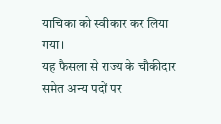याचिका को स्वीकार कर लिया गया।
यह फैसला से राज्य के चौकीदार समेत अन्य पदों पर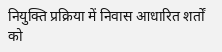नियुक्ति प्रक्रिया में निवास आधारित शर्तों को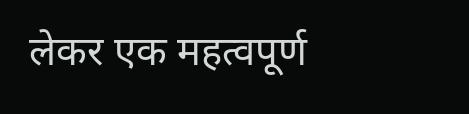लेकर एक महत्वपूर्ण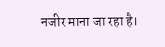नजीर माना जा रहा है।